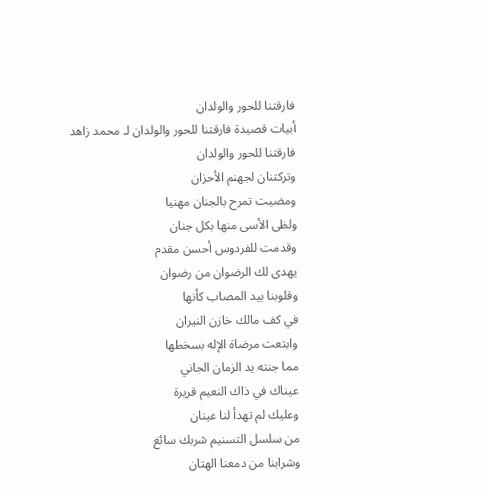فارقتنا للحور والولدان
أبيات قصيدة فارقتنا للحور والولدان لـ محمد زاهد
فارقتنا للحور والولدان
وتركتنان لجهنم الأحزان
ومضيت تمرح بالجنان مهنيا
ولظى الأسى منها بكل جنان
وقدمت للفردوس أحسن مقدم
يهدى لك الرضوان من رضوان
وقلوبنا بيد المصاب كأنها
في كف مالك خازن النيران
وابتعت مرضاة الإله بسخطها
مما جنته يد الزمان الجاني
عيناك في ذاك النعيم قريرة
وعليك لم تهدأ لنا عينان
من سلسل التسنيم شربك سائغ
وشرابنا من دمعنا الهتان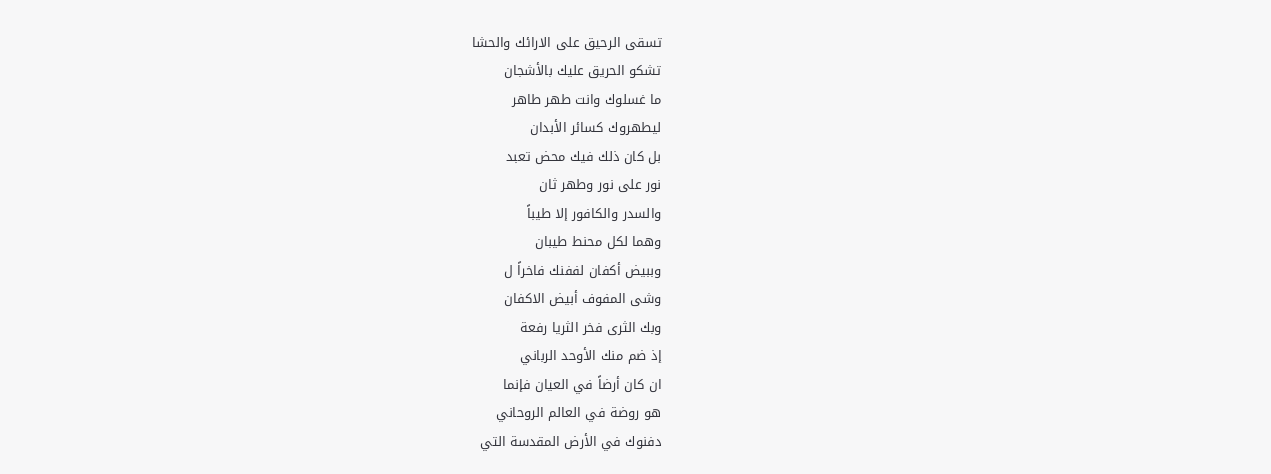تسقى الرحيق على الارائك والحشا
تشكو الحريق عليك بالأشجان
ما غسلوك وانت طهر طاهر
ليطهروك كسائر الأبدان
بل كان ذلك فيك محض تعبد
نور على نور وطهر ثان
والسدر والكافور إلا طيباً
وهما لكل محنط طيبان
وببيض أكفان لففنك فاخراً ل
وشى المفوف أبيض الاكفان
وبك الثرى فخر الثريا رفعة
إذ ضم منك الأوحد الرباني
ان كان أرضاً في العيان فإنما
هو روضة في العالم الروحاني
دفنوك في الأرض المقدسة التي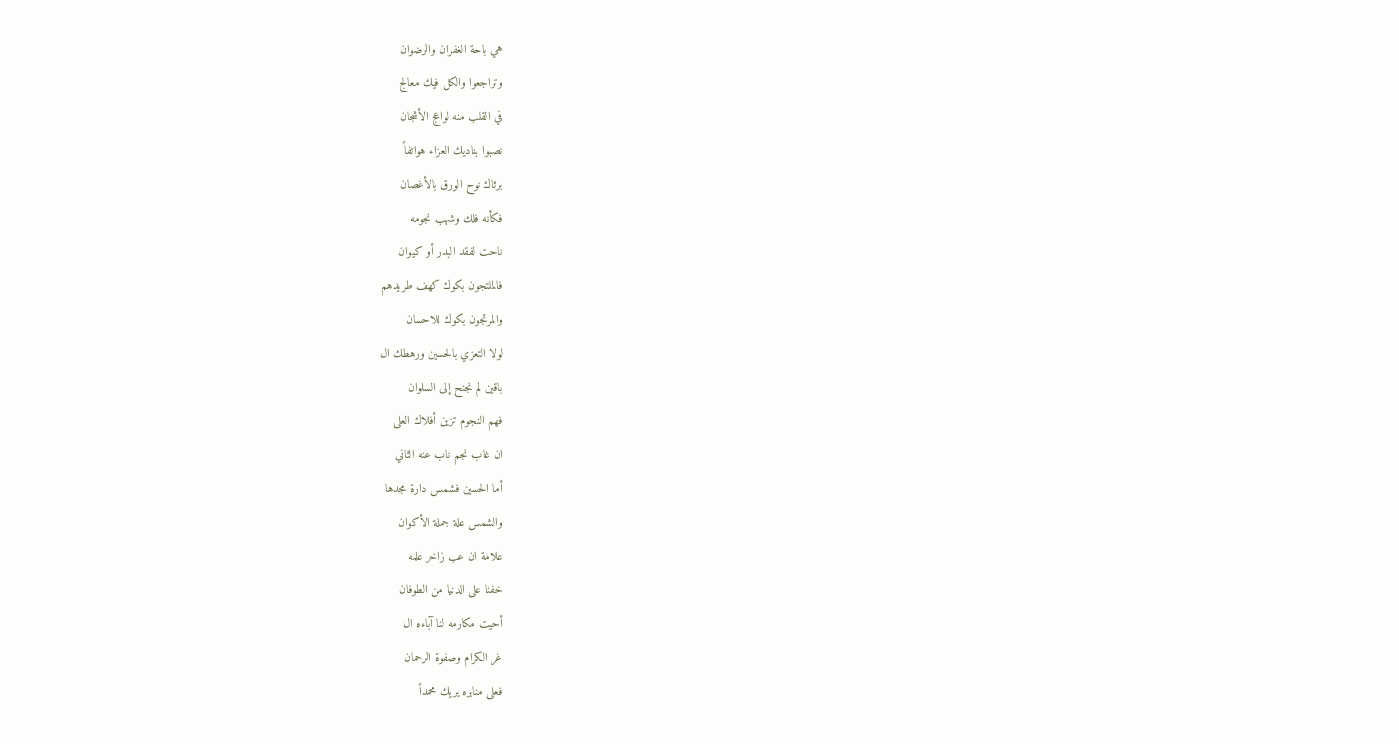هي باحة الغفران والرضوان
وتراجعوا والكل فيك معالج
في القلب منه لواعج الأشجان
نصبوا بناديك العزاء هواتفاً
برثاك نوح الورق بالأغصان
فكأنه فلك وشهب نجومه
ناحت لفقد البدر أو كيوان
فالملتجون بكوك كهف طريدهم
والمرتجون بكوك للاحسان
لولا التعزي بالحسين ورهطك ال
باقين لم نجنح إلى السلوان
فهم النجوم تزين أفلاك العلى
ان غاب نجم ناب عنه الثاني
أما الحسين فشمس دارة مجدها
والشمس علة جملة الأكوان
علامة ان عب زاخر علمه
خفنا على الدنيا من الطوفان
أحيت مكارمه لنا آباءه ال
غر الكرام وصفوة الرحمان
فعلى منابره يريك محمداً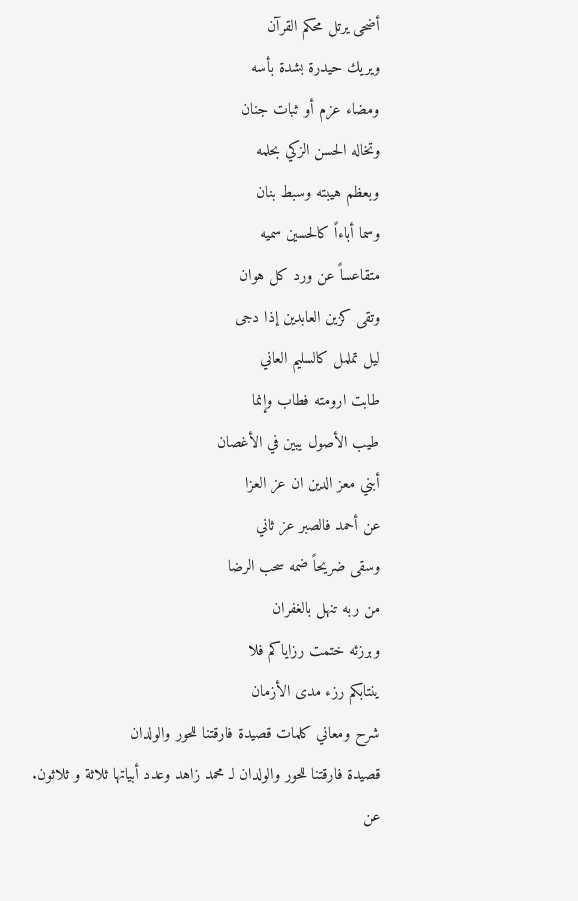أضحى يرتل محكم القرآن
ويريك حيدرة بشدة بأسه
ومضاء عزم أو ثبات جنان
وتخاله الحسن الزكي بحلمه
وبعظم هيبته وسبط بنان
وسما أباءاً كالحسين سميه
متقاعساً عن ورد كل هوان
وتقى كزين العابدين إذا دجى
ليل تململ كالسليم العاني
طابت ارومته فطاب وإنما
طيب الأصول يبين في الأغصان
أبني معز الدين ان عز العزا
عن أحمد فالصبر عز ثاني
وسقى ضريحاً ضمه سحب الرضا
من ربه تنهل بالغفران
وبرزئه ختمت رزاياكم فلا
ينتابكم رزء مدى الأزمان
شرح ومعاني كلمات قصيدة فارقتنا للحور والولدان
قصيدة فارقتنا للحور والولدان لـ محمد زاهد وعدد أبياتها ثلاثة و ثلاثون.
عن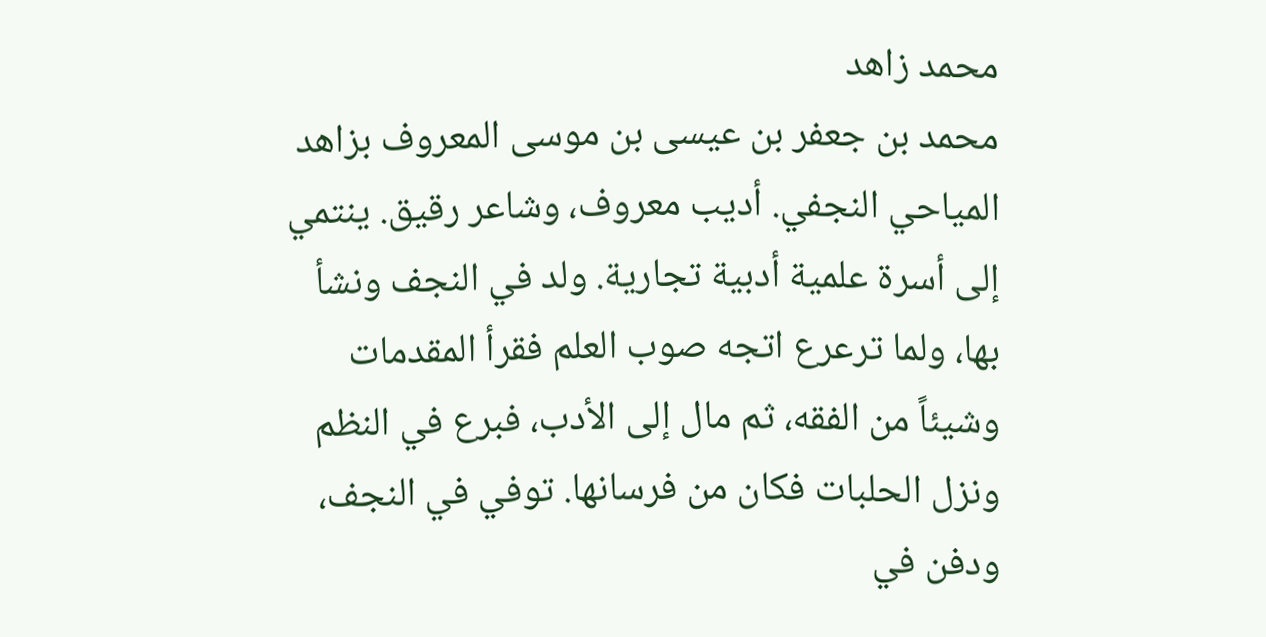محمد زاهد
محمد بن جعفر بن عيسى بن موسى المعروف بزاهد المياحي النجفي. أديب معروف، وشاعر رقيق. ينتمي إلى أسرة علمية أدبية تجارية. ولد في النجف ونشأ بها، ولما ترعرع اتجه صوب العلم فقرأ المقدمات وشيئاً من الفقه، ثم مال إلى الأدب، فبرع في النظم ونزل الحلبات فكان من فرسانها. توفي في النجف، ودفن في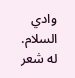وادي السلام. له شعر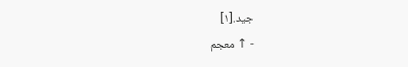جيد.[١]
- ↑ معجم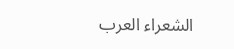الشعراء العرب